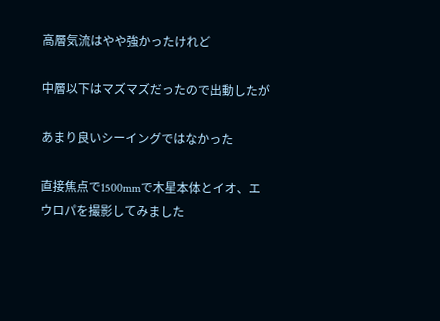高層気流はやや強かったけれど

中層以下はマズマズだったので出動したが

あまり良いシーイングではなかった

直接焦点で1500mmで木星本体とイオ、エウロパを撮影してみました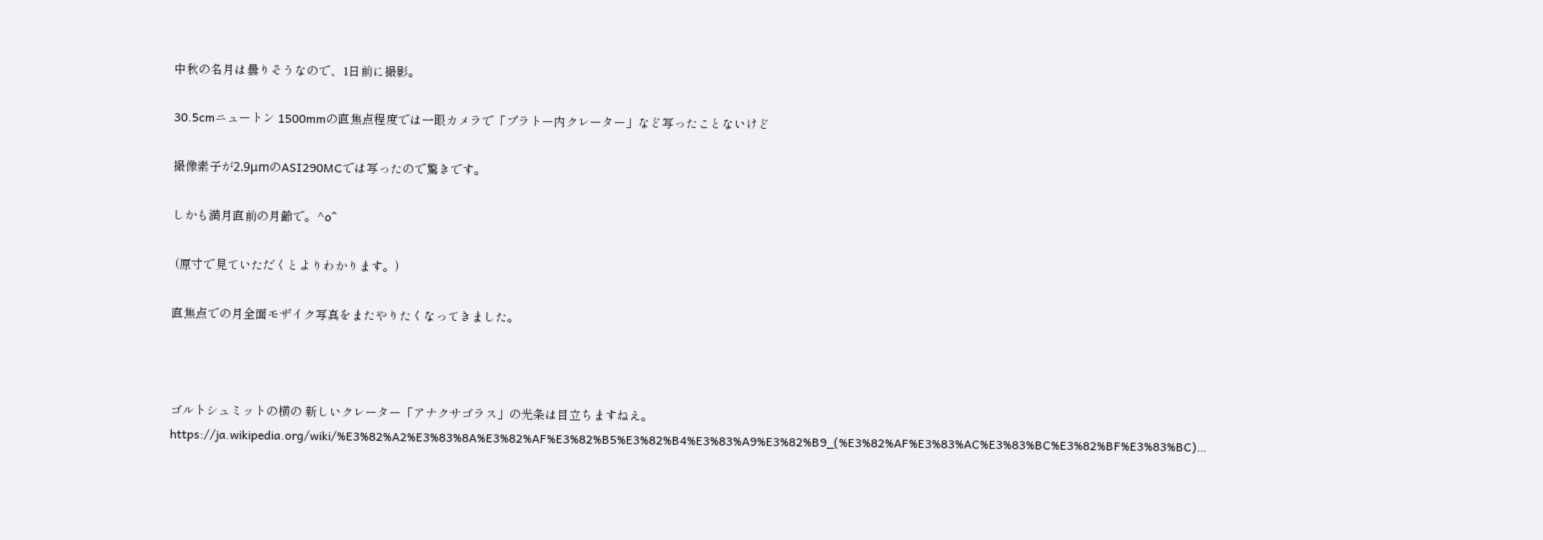中秋の名月は曇りそうなので、1日前に撮影。

30.5cmニュートン 1500mmの直焦点程度では一眼カメラで「プラトー内クレーター」など写ったことないけど

撮像素子が2.9μmのASI290MCでは写ったので驚きです。

しかも満月直前の月齢で。^o^

 (原寸で見ていただくとよりわかります。)

直焦点での月全面モザイク写真をまたやりたくなってきました。



ゴルトシュミットの横の 新しいクレーター「アナクサゴラス」の光条は目立ちますねえ。 https://ja.wikipedia.org/wiki/%E3%82%A2%E3%83%8A%E3%82%AF%E3%82%B5%E3%82%B4%E3%83%A9%E3%82%B9_(%E3%82%AF%E3%83%AC%E3%83%BC%E3%82%BF%E3%83%BC)…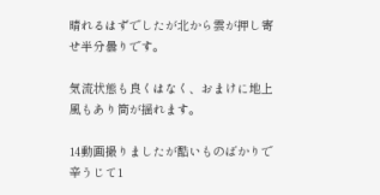晴れるはずでしたが北から雲が押し寄せ半分曇りです。

気流状態も良くはなく、おまけに地上風もあり筒が揺れます。

14動画撮りましたが酷いものばかりで辛うじて1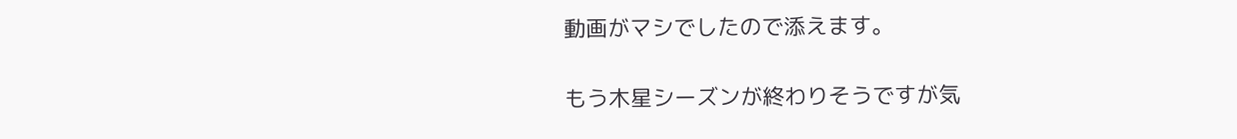動画がマシでしたので添えます。

もう木星シーズンが終わりそうですが気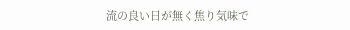流の良い日が無く焦り気味で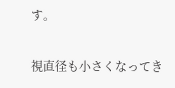す。

視直径も小さくなってき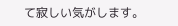て寂しい気がします。